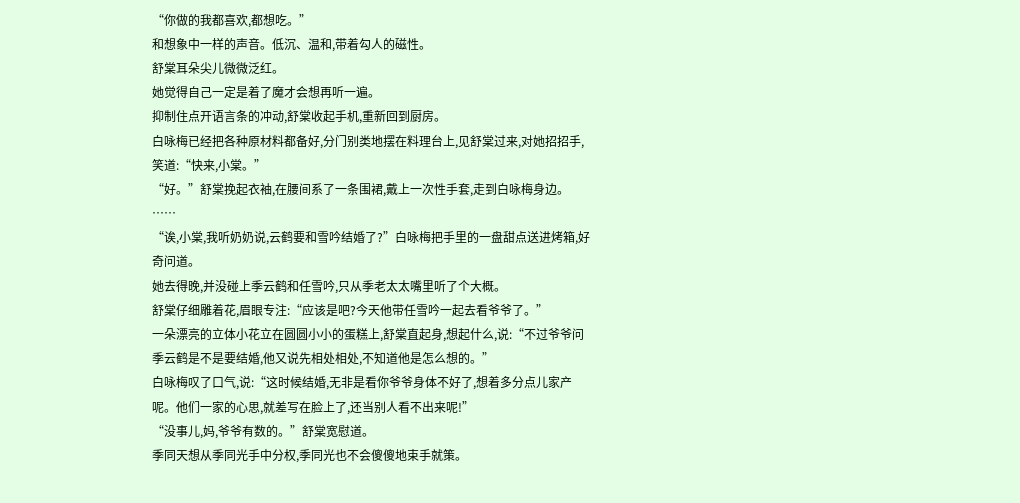“你做的我都喜欢,都想吃。”
和想象中一样的声音。低沉、温和,带着勾人的磁性。
舒棠耳朵尖儿微微泛红。
她觉得自己一定是着了魔才会想再听一遍。
抑制住点开语言条的冲动,舒棠收起手机,重新回到厨房。
白咏梅已经把各种原材料都备好,分门别类地摆在料理台上,见舒棠过来,对她招招手,笑道:“快来,小棠。”
“好。”舒棠挽起衣袖,在腰间系了一条围裙,戴上一次性手套,走到白咏梅身边。
……
“诶,小棠,我听奶奶说,云鹤要和雪吟结婚了?”白咏梅把手里的一盘甜点送进烤箱,好奇问道。
她去得晚,并没碰上季云鹤和任雪吟,只从季老太太嘴里听了个大概。
舒棠仔细雕着花,眉眼专注:“应该是吧?今天他带任雪吟一起去看爷爷了。”
一朵漂亮的立体小花立在圆圆小小的蛋糕上,舒棠直起身,想起什么,说:“不过爷爷问季云鹤是不是要结婚,他又说先相处相处,不知道他是怎么想的。”
白咏梅叹了口气,说:“这时候结婚,无非是看你爷爷身体不好了,想着多分点儿家产呢。他们一家的心思,就差写在脸上了,还当别人看不出来呢!”
“没事儿,妈,爷爷有数的。”舒棠宽慰道。
季同天想从季同光手中分权,季同光也不会傻傻地束手就策。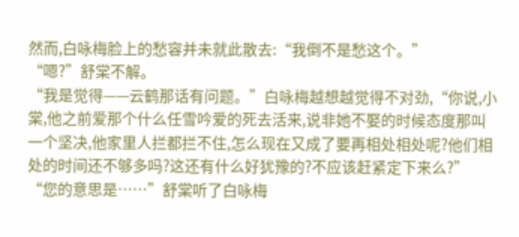然而,白咏梅脸上的愁容并未就此散去:“我倒不是愁这个。”
“嗯?”舒棠不解。
“我是觉得——云鹤那话有问题。”白咏梅越想越觉得不对劲,“你说,小棠,他之前爱那个什么任雪吟爱的死去活来,说非她不娶的时候态度那叫一个坚决,他家里人拦都拦不住,怎么现在又成了要再相处相处呢?他们相处的时间还不够多吗?这还有什么好犹豫的?不应该赶紧定下来么?”
“您的意思是……”舒棠听了白咏梅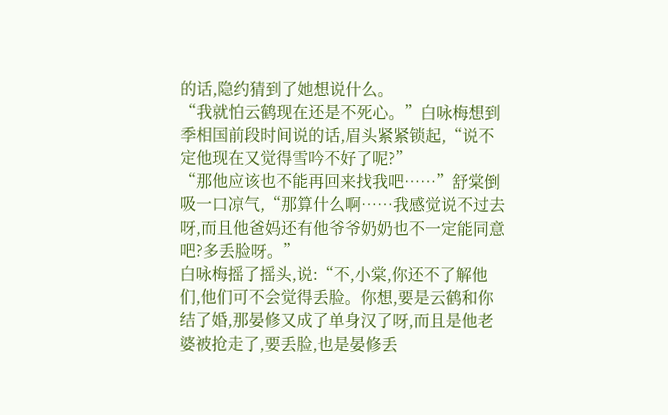的话,隐约猜到了她想说什么。
“我就怕云鹤现在还是不死心。”白咏梅想到季相国前段时间说的话,眉头紧紧锁起,“说不定他现在又觉得雪吟不好了呢?”
“那他应该也不能再回来找我吧……”舒棠倒吸一口凉气,“那算什么啊……我感觉说不过去呀,而且他爸妈还有他爷爷奶奶也不一定能同意吧?多丢脸呀。”
白咏梅摇了摇头,说:“不,小棠,你还不了解他们,他们可不会觉得丢脸。你想,要是云鹤和你结了婚,那晏修又成了单身汉了呀,而且是他老婆被抢走了,要丢脸,也是晏修丢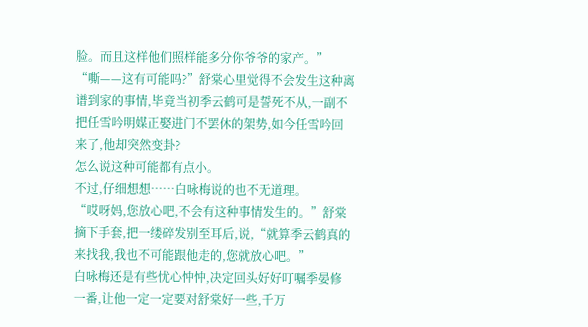脸。而且这样他们照样能多分你爷爷的家产。”
“嘶——这有可能吗?”舒棠心里觉得不会发生这种离谱到家的事情,毕竟当初季云鹤可是誓死不从,一副不把任雪吟明媒正娶进门不罢休的架势,如今任雪吟回来了,他却突然变卦?
怎么说这种可能都有点小。
不过,仔细想想……白咏梅说的也不无道理。
“哎呀妈,您放心吧,不会有这种事情发生的。”舒棠摘下手套,把一缕碎发别至耳后,说,“就算季云鹤真的来找我,我也不可能跟他走的,您就放心吧。”
白咏梅还是有些忧心忡忡,决定回头好好叮嘱季晏修一番,让他一定一定要对舒棠好一些,千万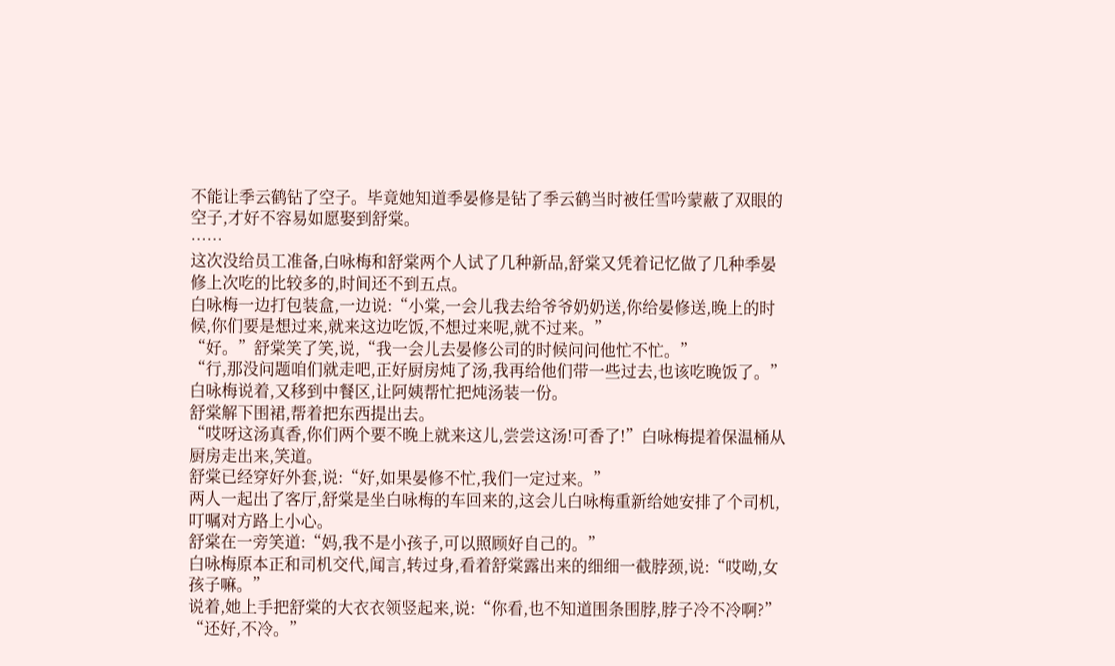不能让季云鹤钻了空子。毕竟她知道季晏修是钻了季云鹤当时被任雪吟蒙蔽了双眼的空子,才好不容易如愿娶到舒棠。
……
这次没给员工准备,白咏梅和舒棠两个人试了几种新品,舒棠又凭着记忆做了几种季晏修上次吃的比较多的,时间还不到五点。
白咏梅一边打包装盒,一边说:“小棠,一会儿我去给爷爷奶奶送,你给晏修送,晚上的时候,你们要是想过来,就来这边吃饭,不想过来呢,就不过来。”
“好。”舒棠笑了笑,说,“我一会儿去晏修公司的时候问问他忙不忙。”
“行,那没问题咱们就走吧,正好厨房炖了汤,我再给他们带一些过去,也该吃晚饭了。”白咏梅说着,又移到中餐区,让阿姨帮忙把炖汤装一份。
舒棠解下围裙,帮着把东西提出去。
“哎呀这汤真香,你们两个要不晚上就来这儿,尝尝这汤!可香了!”白咏梅提着保温桶从厨房走出来,笑道。
舒棠已经穿好外套,说:“好,如果晏修不忙,我们一定过来。”
两人一起出了客厅,舒棠是坐白咏梅的车回来的,这会儿白咏梅重新给她安排了个司机,叮嘱对方路上小心。
舒棠在一旁笑道:“妈,我不是小孩子,可以照顾好自己的。”
白咏梅原本正和司机交代,闻言,转过身,看着舒棠露出来的细细一截脖颈,说:“哎呦,女孩子嘛。”
说着,她上手把舒棠的大衣衣领竖起来,说:“你看,也不知道围条围脖,脖子冷不冷啊?”
“还好,不冷。”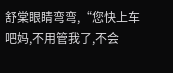舒棠眼睛弯弯,“您快上车吧妈,不用管我了,不会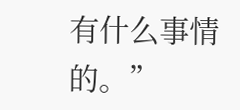有什么事情的。”